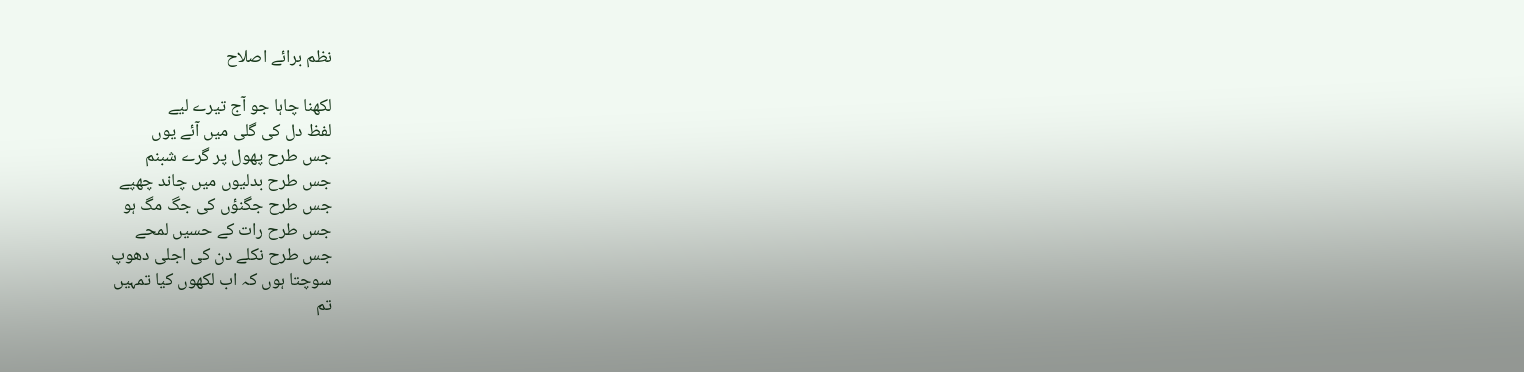نظم برائے اصلاح

لکھنا چاہا جو آج تیرے لیے
لفظ دل کی گلی میں آئے یوں
جس طرح پھول پر گرے شبنم
جس طرح بدلیوں میں چاند چھپے
جس طرح جگنؤں کی جگ مگ ہو
جس طرح رات کے حسیں لمحے
جس طرح نکلے دن کی اجلی دھوپ
سوچتا ہوں کہ اب لکھوں کیا تمہیں
تم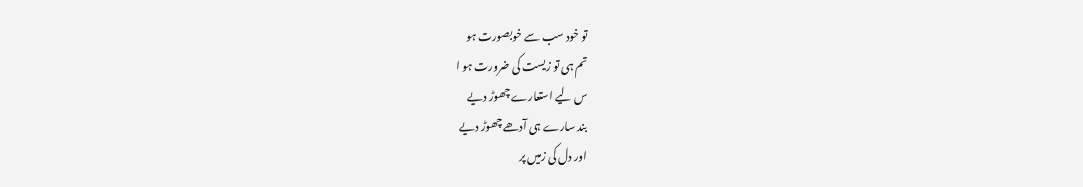تو خود سب سے خوبصورت ہو
تم ہی تو زیست کی ضرورت ہو ا
س لیے استعارے چھوڑ دیے
بند سارے ہی آدھے چھوڑ دیے
اور دل کی زمیں پر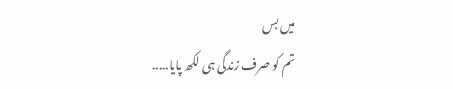میں بس
تم کو صرف زندگی ہی لکھ پایا.....